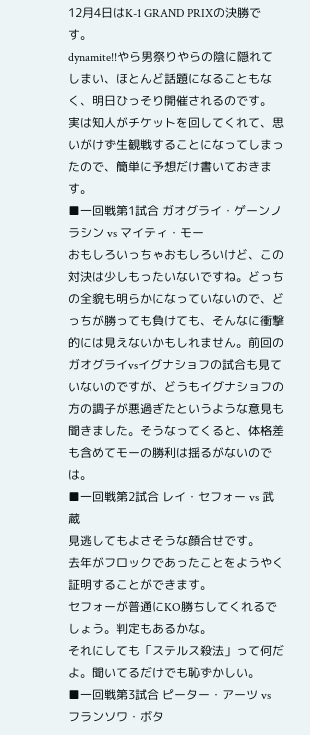12月4日はK-1 GRAND PRIXの決勝です。
dynamite!!やら男祭りやらの陰に隠れてしまい、ほとんど話題になることもなく、明日ひっそり開催されるのです。
実は知人がチケットを回してくれて、思いがけず生観戦することになってしまったので、簡単に予想だけ書いておきます。
■一回戦第1試合 ガオグライ・ゲーンノラシン vs マイティ・モー
おもしろいっちゃおもしろいけど、この対決は少しもったいないですね。どっちの全貌も明らかになっていないので、どっちが勝っても負けても、そんなに衝撃的には見えないかもしれません。前回のガオグライvsイグナショフの試合も見ていないのですが、どうもイグナショフの方の調子が悪過ぎたというような意見も聞きました。そうなってくると、体格差も含めてモーの勝利は揺るがないのでは。
■一回戦第2試合 レイ・セフォー vs 武蔵
見逃してもよさそうな顔合せです。
去年がフロックであったことをようやく証明することができます。
セフォーが普通にKO勝ちしてくれるでしょう。判定もあるかな。
それにしても「ステルス殺法」って何だよ。聞いてるだけでも恥ずかしい。
■一回戦第3試合 ピーター・アーツ vs フランソワ・ボタ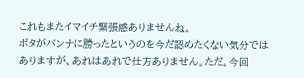これもまたイマイチ緊張感ありませんね。
ボタがバンナに勝ったというのを今だ認めたくない気分ではありますが、あれはあれで仕方ありません。ただ。今回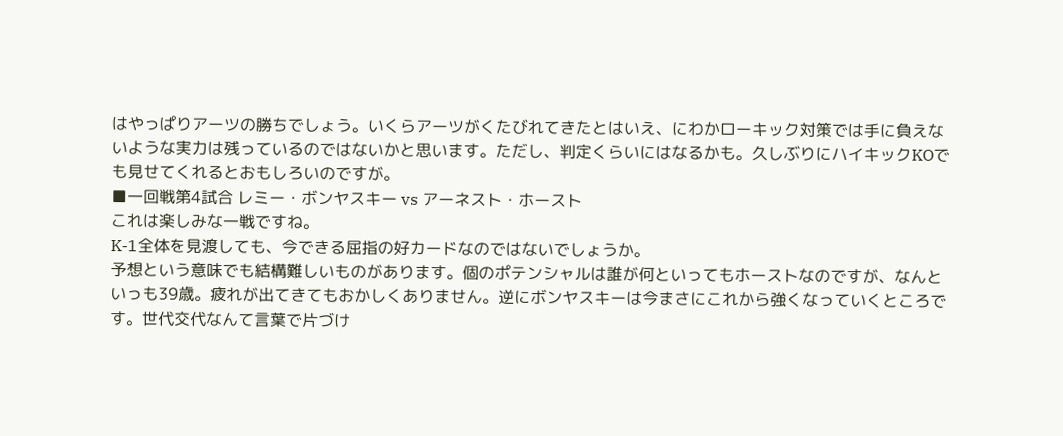はやっぱりアーツの勝ちでしょう。いくらアーツがくたびれてきたとはいえ、にわかローキック対策では手に負えないような実力は残っているのではないかと思います。ただし、判定くらいにはなるかも。久しぶりにハイキックKOでも見せてくれるとおもしろいのですが。
■一回戦第4試合 レミー・ボンヤスキー vs アーネスト・ホースト
これは楽しみな一戦ですね。
K-1全体を見渡しても、今できる屈指の好カードなのではないでしょうか。
予想という意味でも結構難しいものがあります。個のポテンシャルは誰が何といってもホーストなのですが、なんといっも39歳。疲れが出てきてもおかしくありません。逆にボンヤスキーは今まさにこれから強くなっていくところです。世代交代なんて言葉で片づけ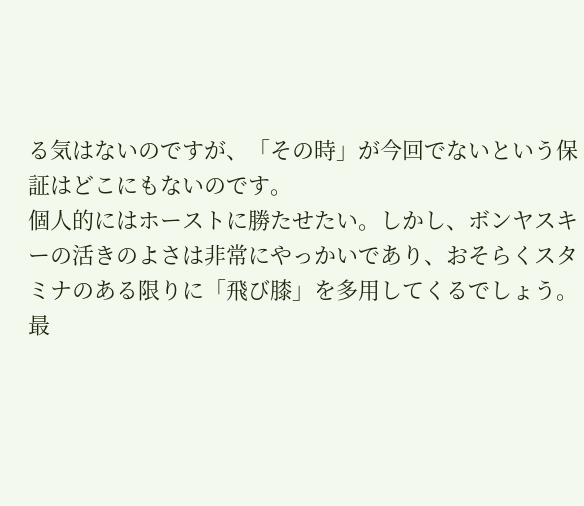る気はないのですが、「その時」が今回でないという保証はどこにもないのです。
個人的にはホーストに勝たせたい。しかし、ボンヤスキーの活きのよさは非常にやっかいであり、おそらくスタミナのある限りに「飛び膝」を多用してくるでしょう。最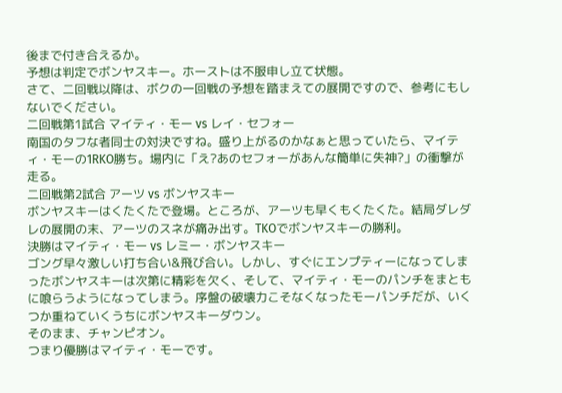後まで付き合えるか。
予想は判定でボンヤスキー。ホーストは不服申し立て状態。
さて、二回戦以降は、ボクの一回戦の予想を踏まえての展開ですので、参考にもしないでください。
二回戦第1試合 マイティ・モー vs レイ・セフォー
南国のタフな者同士の対決ですね。盛り上がるのかなぁと思っていたら、マイティ・モーの1RKO勝ち。場内に「え?あのセフォーがあんな簡単に失神?」の衝撃が走る。
二回戦第2試合 アーツ vs ボンヤスキー
ボンヤスキーはくたくたで登場。ところが、アーツも早くもくたくた。結局ダレダレの展開の末、アーツのスネが痛み出す。TKOでボンヤスキーの勝利。
決勝はマイティ・モー vs レミー・ボンヤスキー
ゴング早々激しい打ち合い&飛び合い。しかし、すぐにエンプティーになってしまったボンヤスキーは次第に精彩を欠く、そして、マイティ・モーのパンチをまともに喰らうようになってしまう。序盤の破壊力こそなくなったモーパンチだが、いくつか重ねていくうちにボンヤスキーダウン。
そのまま、チャンピオン。
つまり優勝はマイティ・モーです。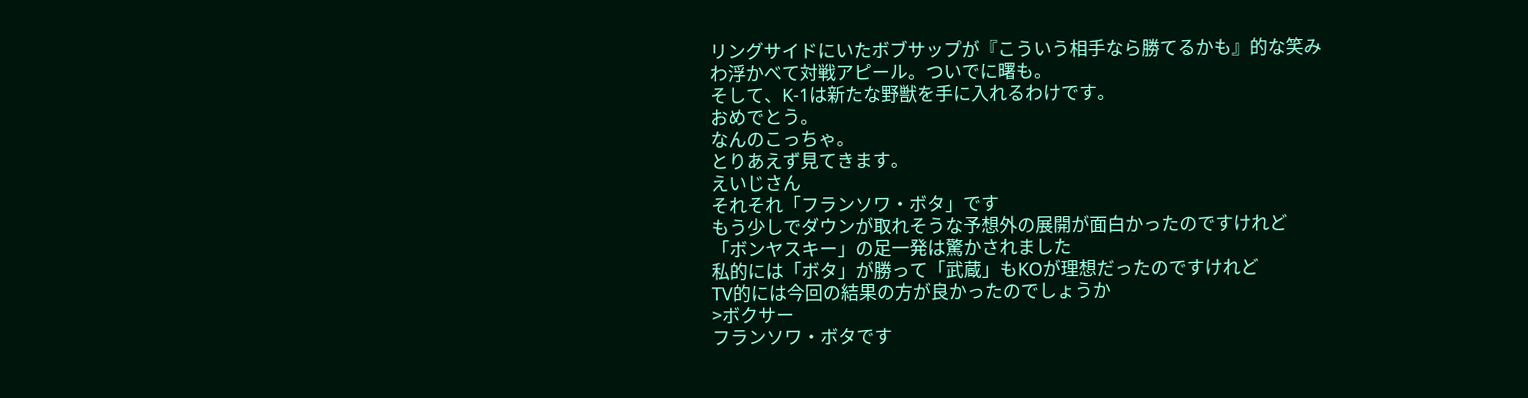リングサイドにいたボブサップが『こういう相手なら勝てるかも』的な笑み
わ浮かべて対戦アピール。ついでに曙も。
そして、K-1は新たな野獣を手に入れるわけです。
おめでとう。
なんのこっちゃ。
とりあえず見てきます。
えいじさん
それそれ「フランソワ・ボタ」です
もう少しでダウンが取れそうな予想外の展開が面白かったのですけれど
「ボンヤスキー」の足一発は驚かされました
私的には「ボタ」が勝って「武蔵」もKOが理想だったのですけれど
TV的には今回の結果の方が良かったのでしょうか
>ボクサー
フランソワ・ボタです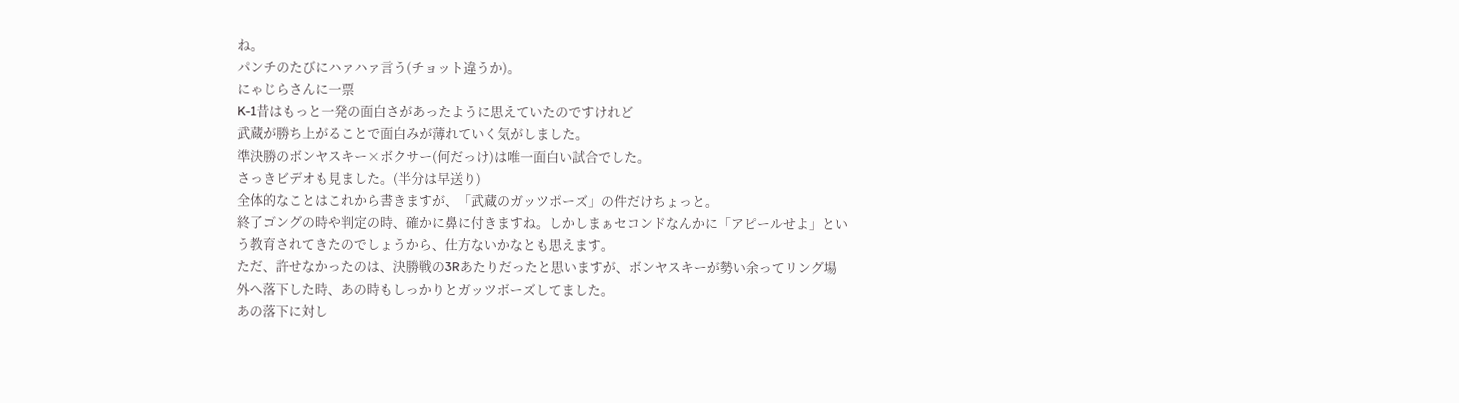ね。
パンチのたびにハァハァ言う(チョット違うか)。
にゃじらさんに一票
K-1昔はもっと一発の面白さがあったように思えていたのですけれど
武蔵が勝ち上がることで面白みが薄れていく気がしました。
準決勝のボンヤスキー×ボクサー(何だっけ)は唯一面白い試合でした。
さっきビデオも見ました。(半分は早送り)
全体的なことはこれから書きますが、「武蔵のガッツポーズ」の件だけちょっと。
終了ゴングの時や判定の時、確かに鼻に付きますね。しかしまぁセコンドなんかに「アピールせよ」という教育されてきたのでしょうから、仕方ないかなとも思えます。
ただ、許せなかったのは、決勝戦の3Rあたりだったと思いますが、ボンヤスキーが勢い余ってリング場外へ落下した時、あの時もしっかりとガッツボーズしてました。
あの落下に対し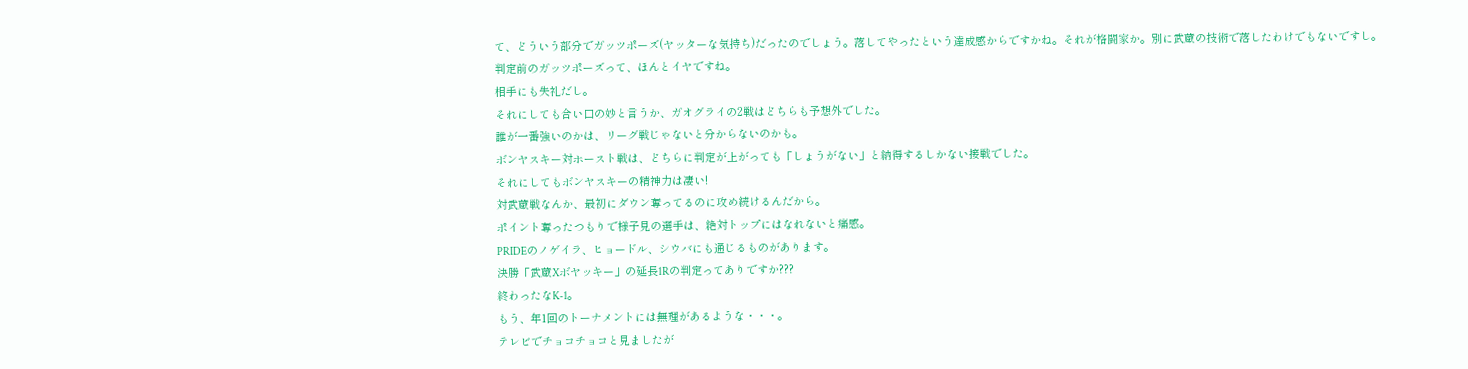て、どういう部分でガッツポーズ(ヤッターな気持ち)だったのでしょう。落してやったという達成感からですかね。それが格闘家か。別に武蔵の技術で落したわけでもないですし。
判定前のガッツポーズって、ほんとイヤですね。
相手にも失礼だし。
それにしても合い口の妙と言うか、ガオグライの2戦はどちらも予想外でした。
誰が一番強いのかは、リーグ戦じゃないと分からないのかも。
ボンヤスキー対ホースト戦は、どちらに判定が上がっても「しょうがない」と納得するしかない接戦でした。
それにしてもボンヤスキーの精神力は凄い!
対武蔵戦なんか、最初にダウン奪ってるのに攻め続けるんだから。
ポイント奪ったつもりで様子見の選手は、絶対トップにはなれないと痛感。
PRIDEのノゲイラ、ヒョードル、シウバにも通じるものがあります。
決勝「武蔵Xボヤッキー」の延長1Rの判定ってありですか???
終わったなK-1。
もう、年1回のトーナメントには無理があるような・・・。
テレビでチョコチョコと見ましたが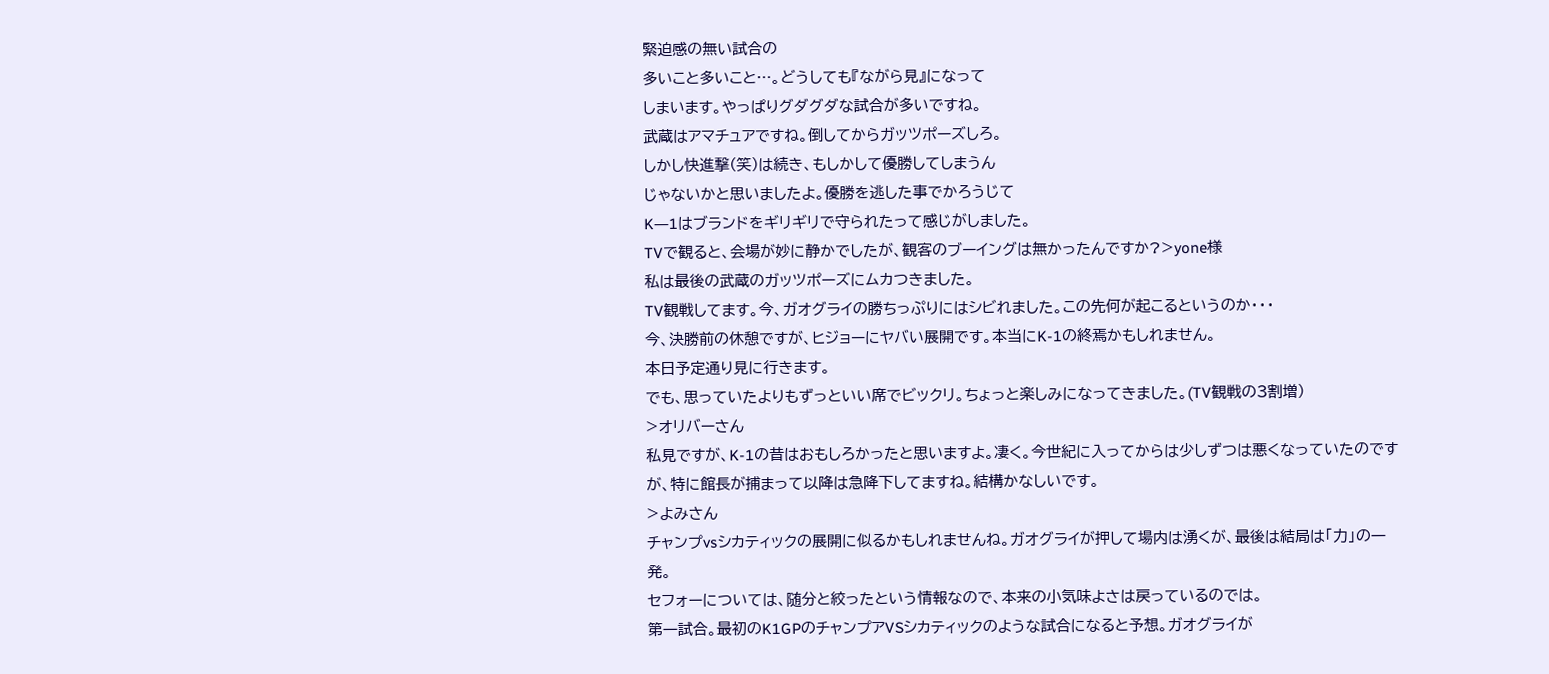緊迫感の無い試合の
多いこと多いこと…。どうしても『ながら見』になって
しまいます。やっぱりグダグダな試合が多いですね。
武蔵はアマチュアですね。倒してからガッツポーズしろ。
しかし快進撃(笑)は続き、もしかして優勝してしまうん
じゃないかと思いましたよ。優勝を逃した事でかろうじて
K―1はブランドをギリギリで守られたって感じがしました。
TVで観ると、会場が妙に静かでしたが、観客のブーイングは無かったんですか?>yone様
私は最後の武蔵のガッツポーズにムカつきました。
TV観戦してます。今、ガオグライの勝ちっぷりにはシビれました。この先何が起こるというのか・・・
今、決勝前の休憩ですが、ヒジョーにヤバい展開です。本当にK-1の終焉かもしれません。
本日予定通り見に行きます。
でも、思っていたよりもずっといい席でビックリ。ちょっと楽しみになってきました。(TV観戦の3割増)
>オリバーさん
私見ですが、K-1の昔はおもしろかったと思いますよ。凄く。今世紀に入ってからは少しずつは悪くなっていたのですが、特に館長が捕まって以降は急降下してますね。結構かなしいです。
>よみさん
チャンプvsシカティックの展開に似るかもしれませんね。ガオグライが押して場内は湧くが、最後は結局は「力」の一発。
セフォーについては、随分と絞ったという情報なので、本来の小気味よさは戻っているのでは。
第一試合。最初のK1GPのチャンプアVSシカティックのような試合になると予想。ガオグライが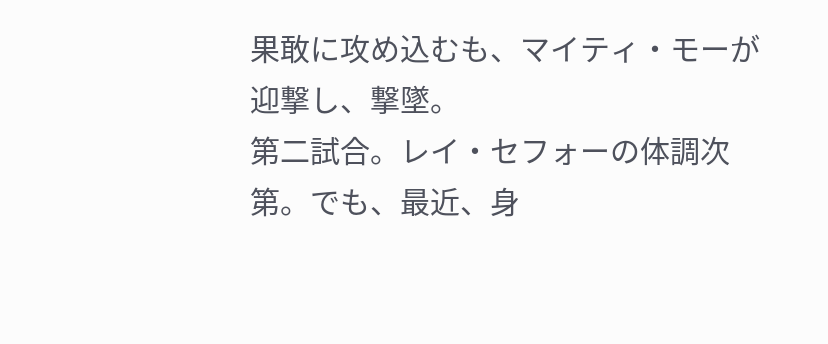果敢に攻め込むも、マイティ・モーが迎撃し、撃墜。
第二試合。レイ・セフォーの体調次第。でも、最近、身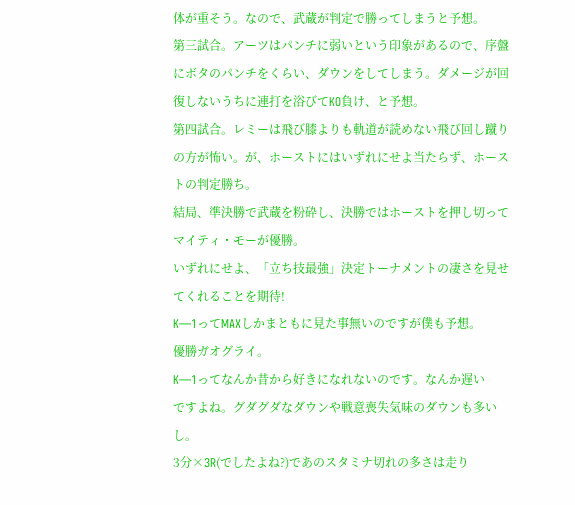体が重そう。なので、武蔵が判定で勝ってしまうと予想。
第三試合。アーツはパンチに弱いという印象があるので、序盤にボタのパンチをくらい、ダウンをしてしまう。ダメージが回復しないうちに連打を浴びてKO負け、と予想。
第四試合。レミーは飛び膝よりも軌道が読めない飛び回し蹴りの方が怖い。が、ホーストにはいずれにせよ当たらず、ホーストの判定勝ち。
結局、準決勝で武蔵を粉砕し、決勝ではホーストを押し切ってマイティ・モーが優勝。
いずれにせよ、「立ち技最強」決定トーナメントの凄さを見せてくれることを期待!
K―1ってMAXしかまともに見た事無いのですが僕も予想。
優勝ガオグライ。
K―1ってなんか昔から好きになれないのです。なんか遅い
ですよね。グダグダなダウンや戦意喪失気味のダウンも多いし。
3分×3R(でしたよね?)であのスタミナ切れの多さは走り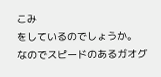こみ
をしているのでしょうか。
なのでスピードのあるガオグ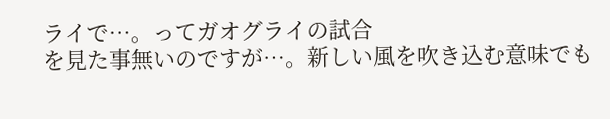ライで…。ってガオグライの試合
を見た事無いのですが…。新しい風を吹き込む意味でも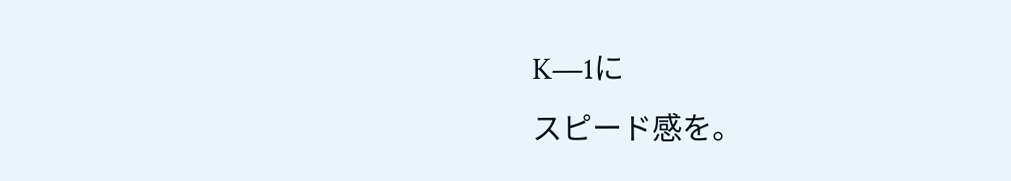K―1に
スピード感を。